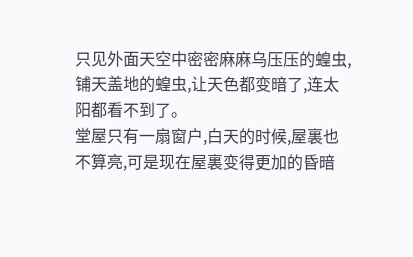只见外面天空中密密麻麻乌压压的蝗虫,铺天盖地的蝗虫,让天色都变暗了,连太阳都看不到了。
堂屋只有一扇窗户,白天的时候,屋裏也不算亮,可是现在屋裏变得更加的昏暗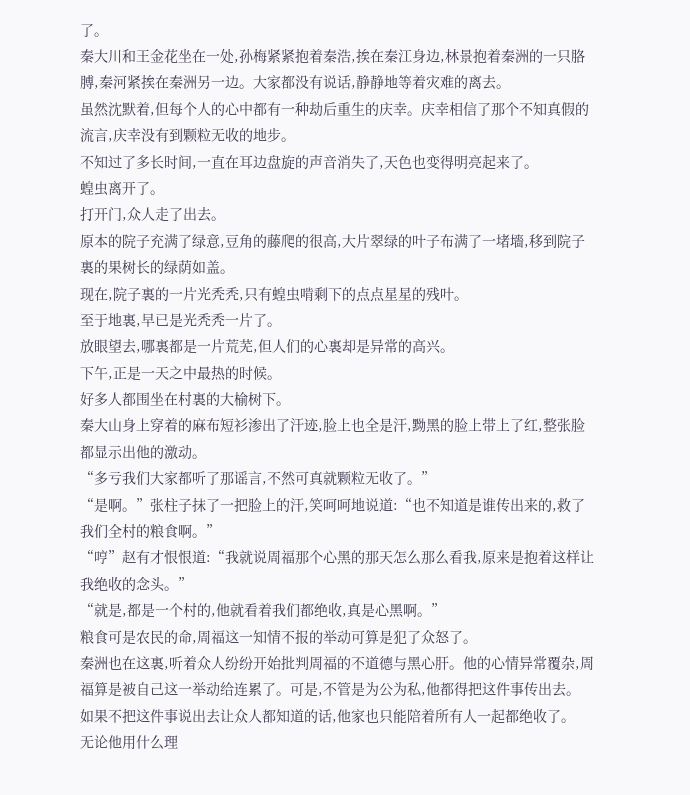了。
秦大川和王金花坐在一处,孙梅紧紧抱着秦浩,挨在秦江身边,林景抱着秦洲的一只胳膊,秦河紧挨在秦洲另一边。大家都没有说话,静静地等着灾难的离去。
虽然沈默着,但每个人的心中都有一种劫后重生的庆幸。庆幸相信了那个不知真假的流言,庆幸没有到颗粒无收的地步。
不知过了多长时间,一直在耳边盘旋的声音消失了,天色也变得明亮起来了。
蝗虫离开了。
打开门,众人走了出去。
原本的院子充满了绿意,豆角的藤爬的很高,大片翠绿的叶子布满了一堵墻,移到院子裏的果树长的绿荫如盖。
现在,院子裏的一片光秃秃,只有蝗虫啃剩下的点点星星的残叶。
至于地裏,早已是光秃秃一片了。
放眼望去,哪裏都是一片荒芜,但人们的心裏却是异常的高兴。
下午,正是一天之中最热的时候。
好多人都围坐在村裏的大榆树下。
秦大山身上穿着的麻布短衫渗出了汗迹,脸上也全是汗,黝黑的脸上带上了红,整张脸都显示出他的激动。
“多亏我们大家都听了那谣言,不然可真就颗粒无收了。”
“是啊。”张柱子抹了一把脸上的汗,笑呵呵地说道:“也不知道是谁传出来的,救了我们全村的粮食啊。”
“哼”赵有才恨恨道:“我就说周福那个心黑的那天怎么那么看我,原来是抱着这样让我绝收的念头。”
“就是,都是一个村的,他就看着我们都绝收,真是心黑啊。”
粮食可是农民的命,周福这一知情不报的举动可算是犯了众怒了。
秦洲也在这裏,听着众人纷纷开始批判周福的不道德与黑心肝。他的心情异常覆杂,周福算是被自己这一举动给连累了。可是,不管是为公为私,他都得把这件事传出去。
如果不把这件事说出去让众人都知道的话,他家也只能陪着所有人一起都绝收了。
无论他用什么理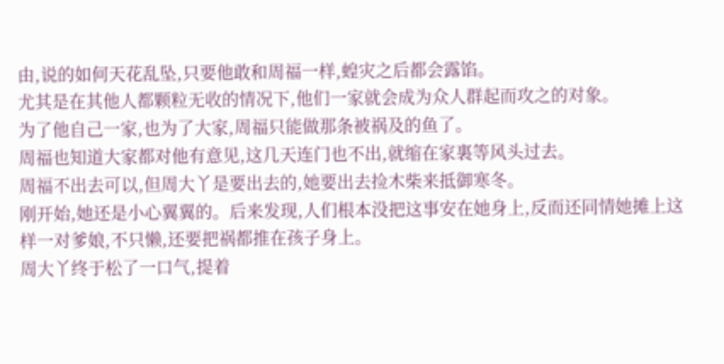由,说的如何天花乱坠,只要他敢和周福一样,蝗灾之后都会露馅。
尤其是在其他人都颗粒无收的情况下,他们一家就会成为众人群起而攻之的对象。
为了他自己一家,也为了大家,周福只能做那条被祸及的鱼了。
周福也知道大家都对他有意见,这几天连门也不出,就缩在家裏等风头过去。
周福不出去可以,但周大丫是要出去的,她要出去捡木柴来抵御寒冬。
刚开始,她还是小心翼翼的。后来发现,人们根本没把这事安在她身上,反而还同情她摊上这样一对爹娘,不只懒,还要把祸都推在孩子身上。
周大丫终于松了一口气,提着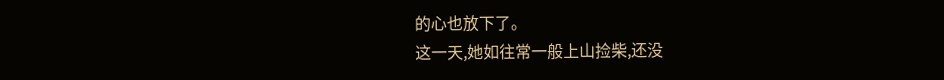的心也放下了。
这一天,她如往常一般上山捡柴,还没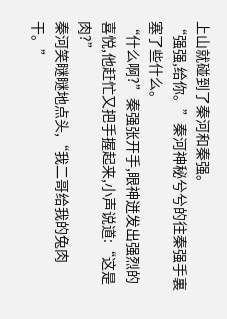上山就碰到了秦河和秦强。
“强强,给你。”秦河神秘兮兮的往秦强手裏塞了些什么。
“什么啊?”秦强张开手,眼神迸发出强烈的喜悦,他赶忙又把手握起来,小声说道:“这是肉?”
秦河笑瞇瞇地点头,“我二哥给我的兔肉干。”